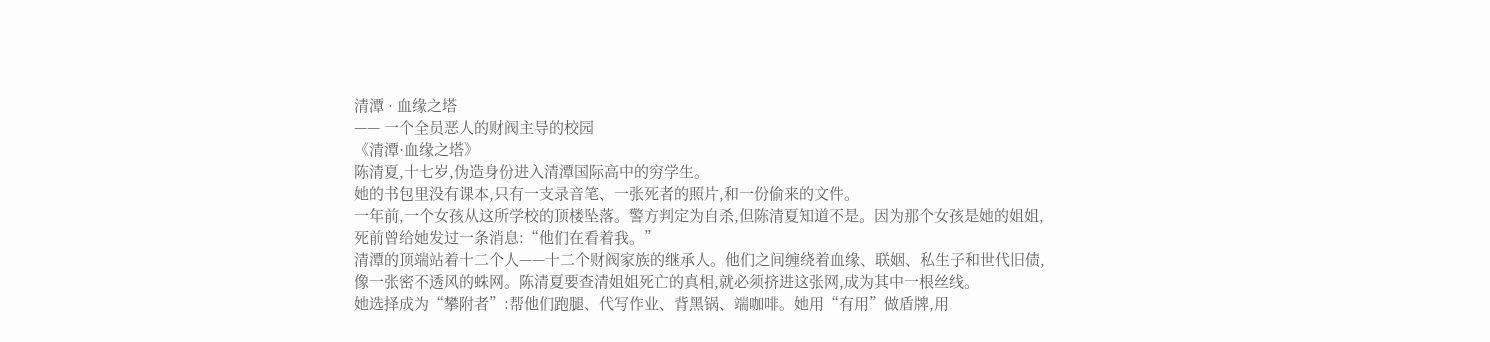清潭 · 血缘之塔
—— 一个全员恶人的财阀主导的校园
《清潭·血缘之塔》
陈清夏,十七岁,伪造身份进入清潭国际高中的穷学生。
她的书包里没有课本,只有一支录音笔、一张死者的照片,和一份偷来的文件。
一年前,一个女孩从这所学校的顶楼坠落。警方判定为自杀,但陈清夏知道不是。因为那个女孩是她的姐姐,死前曾给她发过一条消息:“他们在看着我。”
清潭的顶端站着十二个人——十二个财阀家族的继承人。他们之间缠绕着血缘、联姻、私生子和世代旧债,像一张密不透风的蛛网。陈清夏要查清姐姐死亡的真相,就必须挤进这张网,成为其中一根丝线。
她选择成为“攀附者”:帮他们跑腿、代写作业、背黑锅、端咖啡。她用“有用”做盾牌,用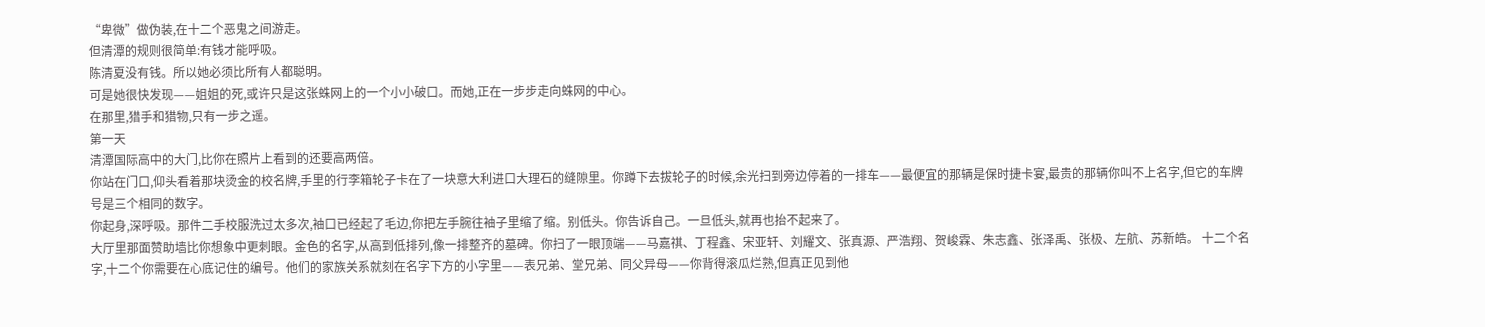“卑微”做伪装,在十二个恶鬼之间游走。
但清潭的规则很简单:有钱才能呼吸。
陈清夏没有钱。所以她必须比所有人都聪明。
可是她很快发现——姐姐的死,或许只是这张蛛网上的一个小小破口。而她,正在一步步走向蛛网的中心。
在那里,猎手和猎物,只有一步之遥。
第一天
清潭国际高中的大门,比你在照片上看到的还要高两倍。
你站在门口,仰头看着那块烫金的校名牌,手里的行李箱轮子卡在了一块意大利进口大理石的缝隙里。你蹲下去拔轮子的时候,余光扫到旁边停着的一排车——最便宜的那辆是保时捷卡宴,最贵的那辆你叫不上名字,但它的车牌号是三个相同的数字。
你起身,深呼吸。那件二手校服洗过太多次,袖口已经起了毛边,你把左手腕往袖子里缩了缩。别低头。你告诉自己。一旦低头,就再也抬不起来了。
大厅里那面赞助墙比你想象中更刺眼。金色的名字,从高到低排列,像一排整齐的墓碑。你扫了一眼顶端——马嘉祺、丁程鑫、宋亚轩、刘耀文、张真源、严浩翔、贺峻霖、朱志鑫、张泽禹、张极、左航、苏新皓。 十二个名字,十二个你需要在心底记住的编号。他们的家族关系就刻在名字下方的小字里——表兄弟、堂兄弟、同父异母——你背得滚瓜烂熟,但真正见到他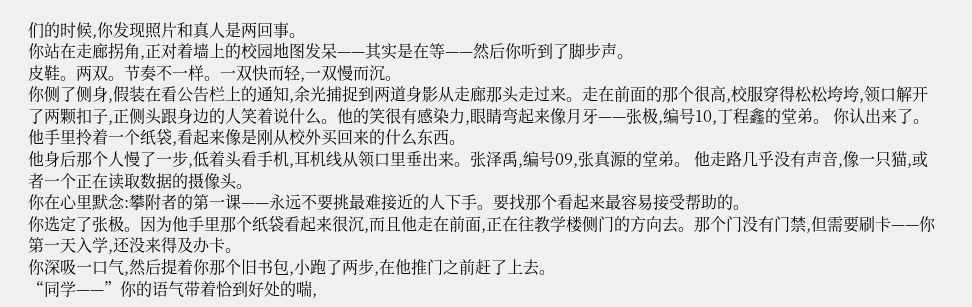们的时候,你发现照片和真人是两回事。
你站在走廊拐角,正对着墙上的校园地图发呆——其实是在等——然后你听到了脚步声。
皮鞋。两双。节奏不一样。一双快而轻,一双慢而沉。
你侧了侧身,假装在看公告栏上的通知,余光捕捉到两道身影从走廊那头走过来。走在前面的那个很高,校服穿得松松垮垮,领口解开了两颗扣子,正侧头跟身边的人笑着说什么。他的笑很有感染力,眼睛弯起来像月牙——张极,编号10,丁程鑫的堂弟。 你认出来了。他手里拎着一个纸袋,看起来像是刚从校外买回来的什么东西。
他身后那个人慢了一步,低着头看手机,耳机线从领口里垂出来。张泽禹,编号09,张真源的堂弟。 他走路几乎没有声音,像一只猫,或者一个正在读取数据的摄像头。
你在心里默念:攀附者的第一课——永远不要挑最难接近的人下手。要找那个看起来最容易接受帮助的。
你选定了张极。因为他手里那个纸袋看起来很沉,而且他走在前面,正在往教学楼侧门的方向去。那个门没有门禁,但需要刷卡——你第一天入学,还没来得及办卡。
你深吸一口气,然后提着你那个旧书包,小跑了两步,在他推门之前赶了上去。
“同学——”你的语气带着恰到好处的喘,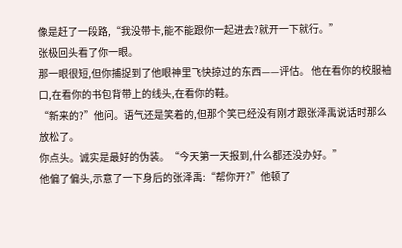像是赶了一段路,“我没带卡,能不能跟你一起进去?就开一下就行。”
张极回头看了你一眼。
那一眼很短,但你捕捉到了他眼神里飞快掠过的东西——评估。 他在看你的校服袖口,在看你的书包背带上的线头,在看你的鞋。
“新来的?”他问。语气还是笑着的,但那个笑已经没有刚才跟张泽禹说话时那么放松了。
你点头。诚实是最好的伪装。“今天第一天报到,什么都还没办好。”
他偏了偏头,示意了一下身后的张泽禹:“帮你开?”他顿了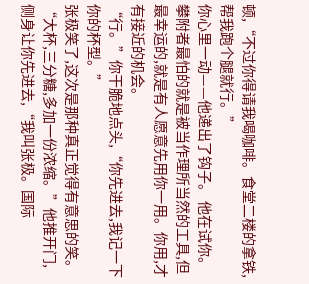顿,“不过你得请我喝咖啡。食堂二楼的拿铁,帮我跑个腿就行。”
你心里一动——他递出了钩子。 他在试你。攀附者最怕的就是被当作理所当然的工具,但最幸运的,就是有人愿意先用你一用。你用,才有接近的机会。
“行。”你干脆地点头,“你先进去,我记一下你的杯型。”
张极笑了,这次是那种真正觉得有意思的笑。“大杯,三分糖,多加一份浓缩。”他推开门,侧身让你先进去,“我叫张极。国际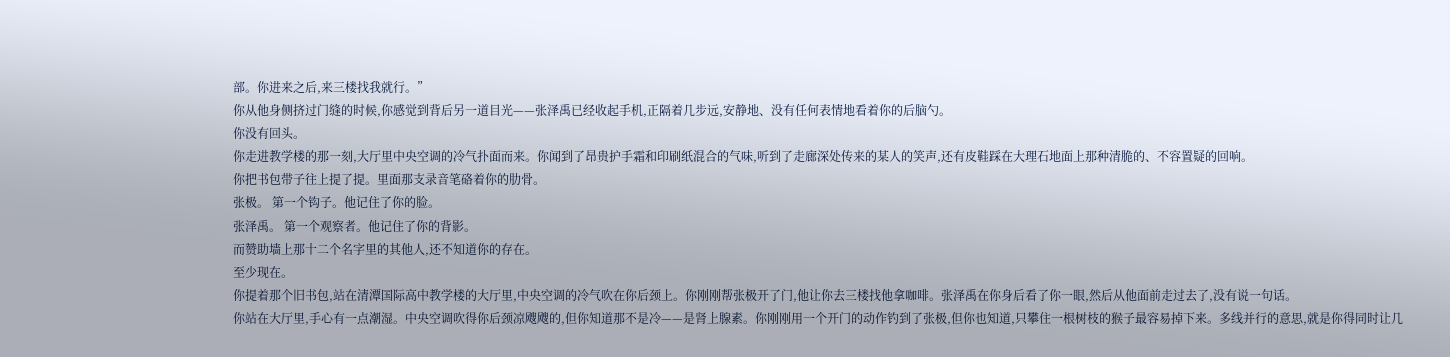部。你进来之后,来三楼找我就行。”
你从他身侧挤过门缝的时候,你感觉到背后另一道目光——张泽禹已经收起手机,正隔着几步远,安静地、没有任何表情地看着你的后脑勺。
你没有回头。
你走进教学楼的那一刻,大厅里中央空调的冷气扑面而来。你闻到了昂贵护手霜和印刷纸混合的气味,听到了走廊深处传来的某人的笑声,还有皮鞋踩在大理石地面上那种清脆的、不容置疑的回响。
你把书包带子往上提了提。里面那支录音笔硌着你的肋骨。
张极。 第一个钩子。他记住了你的脸。
张泽禹。 第一个观察者。他记住了你的背影。
而赞助墙上那十二个名字里的其他人,还不知道你的存在。
至少现在。
你提着那个旧书包,站在清潭国际高中教学楼的大厅里,中央空调的冷气吹在你后颈上。你刚刚帮张极开了门,他让你去三楼找他拿咖啡。张泽禹在你身后看了你一眼,然后从他面前走过去了,没有说一句话。
你站在大厅里,手心有一点潮湿。中央空调吹得你后颈凉飕飕的,但你知道那不是冷——是肾上腺素。你刚刚用一个开门的动作钓到了张极,但你也知道,只攀住一根树枝的猴子最容易掉下来。多线并行的意思,就是你得同时让几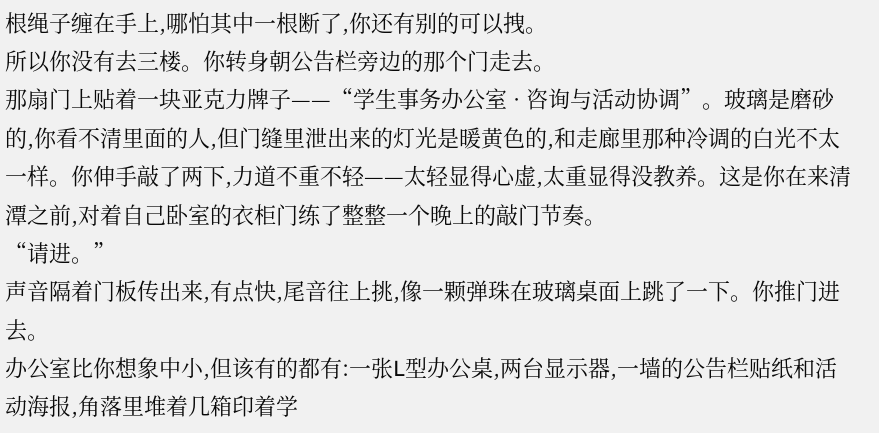根绳子缠在手上,哪怕其中一根断了,你还有别的可以拽。
所以你没有去三楼。你转身朝公告栏旁边的那个门走去。
那扇门上贴着一块亚克力牌子——“学生事务办公室 · 咨询与活动协调”。玻璃是磨砂的,你看不清里面的人,但门缝里泄出来的灯光是暖黄色的,和走廊里那种冷调的白光不太一样。你伸手敲了两下,力道不重不轻——太轻显得心虚,太重显得没教养。这是你在来清潭之前,对着自己卧室的衣柜门练了整整一个晚上的敲门节奏。
“请进。”
声音隔着门板传出来,有点快,尾音往上挑,像一颗弹珠在玻璃桌面上跳了一下。你推门进去。
办公室比你想象中小,但该有的都有:一张L型办公桌,两台显示器,一墙的公告栏贴纸和活动海报,角落里堆着几箱印着学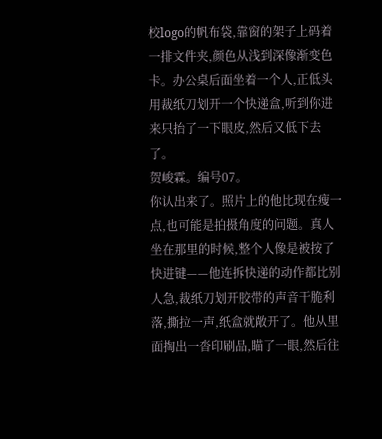校logo的帆布袋,靠窗的架子上码着一排文件夹,颜色从浅到深像渐变色卡。办公桌后面坐着一个人,正低头用裁纸刀划开一个快递盒,听到你进来只抬了一下眼皮,然后又低下去了。
贺峻霖。编号07。
你认出来了。照片上的他比现在瘦一点,也可能是拍摄角度的问题。真人坐在那里的时候,整个人像是被按了快进键——他连拆快递的动作都比别人急,裁纸刀划开胶带的声音干脆利落,撕拉一声,纸盒就敞开了。他从里面掏出一沓印刷品,瞄了一眼,然后往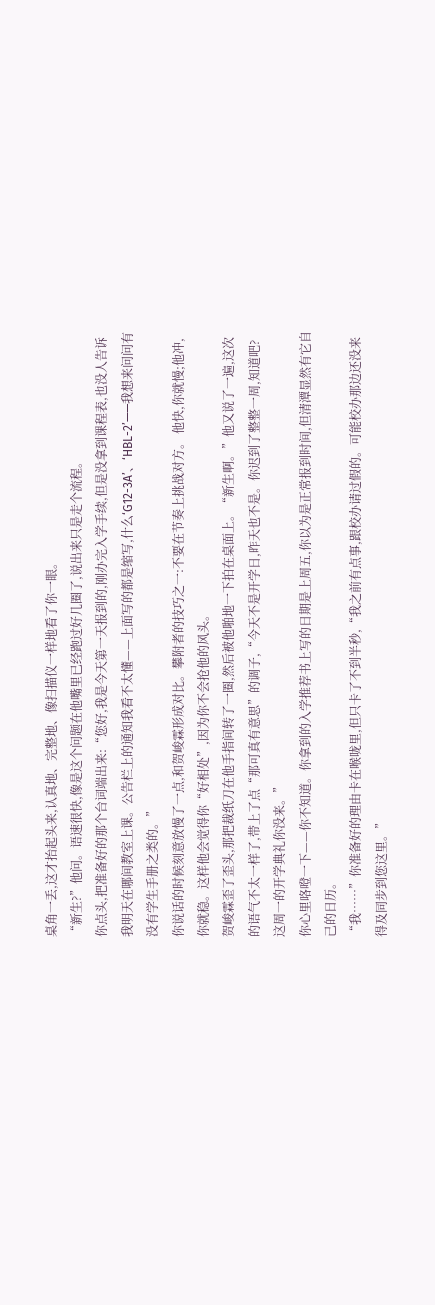桌角一丢,这才抬起头来,认真地、完整地、像扫描仪一样地看了你一眼。
“新生?”他问。语速很快,像是这个问题在他嘴里已经跑过好几圈了,说出来只是走个流程。
你点头,把准备好的那个台词端出来:“您好,我是今天第一天报到的,刚办完入学手续,但是没拿到课程表,也没人告诉我明天在哪间教室上课。公告栏上的通知我看不太懂——上面写的都是缩写,什么‘G12-3A’、‘HBL-2’——我想来问问有没有学生手册之类的。”
你说话的时候刻意放慢了一点,和贺峻霖形成对比。攀附者的技巧之一:不要在节奏上挑战对方。 他快,你就慢;他冲,你就稳。这样他会觉得你“好相处”,因为你不会抢他的风头。
贺峻霖歪了歪头,那把裁纸刀在他手指间转了一圈,然后被他啪地一下拍在桌面上。“新生啊。”他又说了一遍,这次的语气不太一样了,带上了点“那可真有意思”的调子,“今天不是开学日,昨天也不是。你迟到了整整一周,知道吧?这周一的开学典礼你没来。”
你心里咯噔一下——你不知道。你拿到的入学推荐书上写的日期是上周五,你以为是正常报到时间,但清潭显然有它自己的日历。
“我……”你准备好的理由卡在喉咙里,但只卡了不到半秒,“我之前有点事,跟校办请过假的。可能校办那边还没来得及同步到您这里。”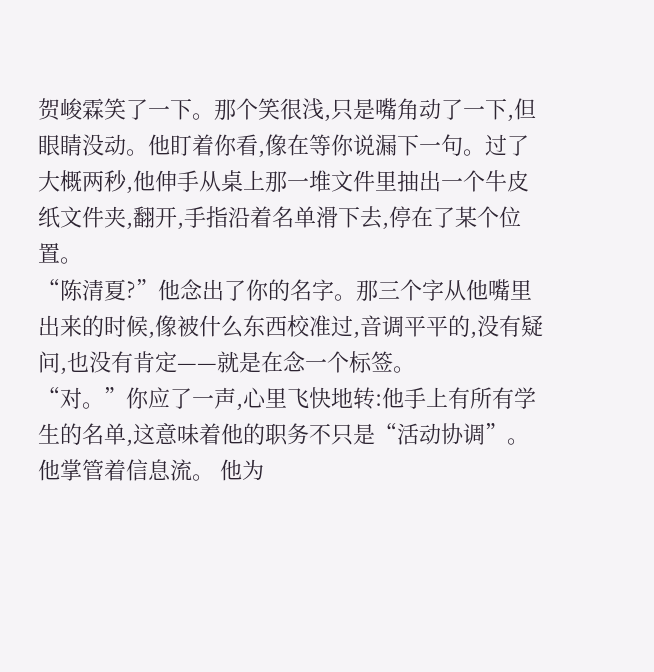贺峻霖笑了一下。那个笑很浅,只是嘴角动了一下,但眼睛没动。他盯着你看,像在等你说漏下一句。过了大概两秒,他伸手从桌上那一堆文件里抽出一个牛皮纸文件夹,翻开,手指沿着名单滑下去,停在了某个位置。
“陈清夏?”他念出了你的名字。那三个字从他嘴里出来的时候,像被什么东西校准过,音调平平的,没有疑问,也没有肯定——就是在念一个标签。
“对。”你应了一声,心里飞快地转:他手上有所有学生的名单,这意味着他的职务不只是“活动协调”。他掌管着信息流。 他为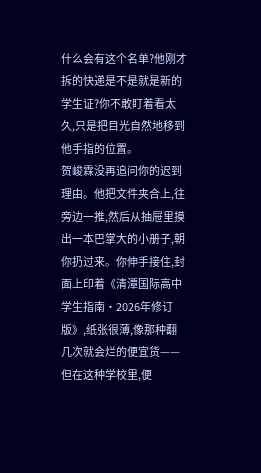什么会有这个名单?他刚才拆的快递是不是就是新的学生证?你不敢盯着看太久,只是把目光自然地移到他手指的位置。
贺峻霖没再追问你的迟到理由。他把文件夹合上,往旁边一推,然后从抽屉里摸出一本巴掌大的小册子,朝你扔过来。你伸手接住,封面上印着《清潭国际高中学生指南·2026年修订版》,纸张很薄,像那种翻几次就会烂的便宜货——但在这种学校里,便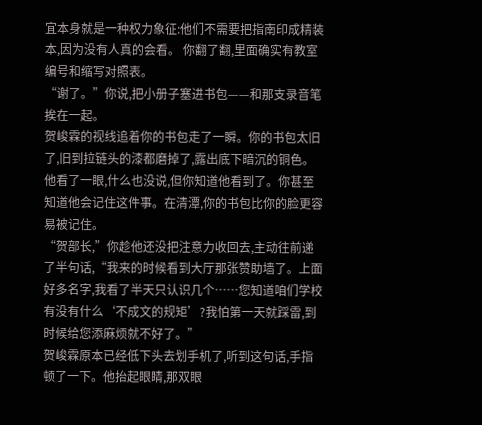宜本身就是一种权力象征:他们不需要把指南印成精装本,因为没有人真的会看。 你翻了翻,里面确实有教室编号和缩写对照表。
“谢了。”你说,把小册子塞进书包——和那支录音笔挨在一起。
贺峻霖的视线追着你的书包走了一瞬。你的书包太旧了,旧到拉链头的漆都磨掉了,露出底下暗沉的铜色。他看了一眼,什么也没说,但你知道他看到了。你甚至知道他会记住这件事。在清潭,你的书包比你的脸更容易被记住。
“贺部长,”你趁他还没把注意力收回去,主动往前递了半句话,“我来的时候看到大厅那张赞助墙了。上面好多名字,我看了半天只认识几个……您知道咱们学校有没有什么‘不成文的规矩’?我怕第一天就踩雷,到时候给您添麻烦就不好了。”
贺峻霖原本已经低下头去划手机了,听到这句话,手指顿了一下。他抬起眼睛,那双眼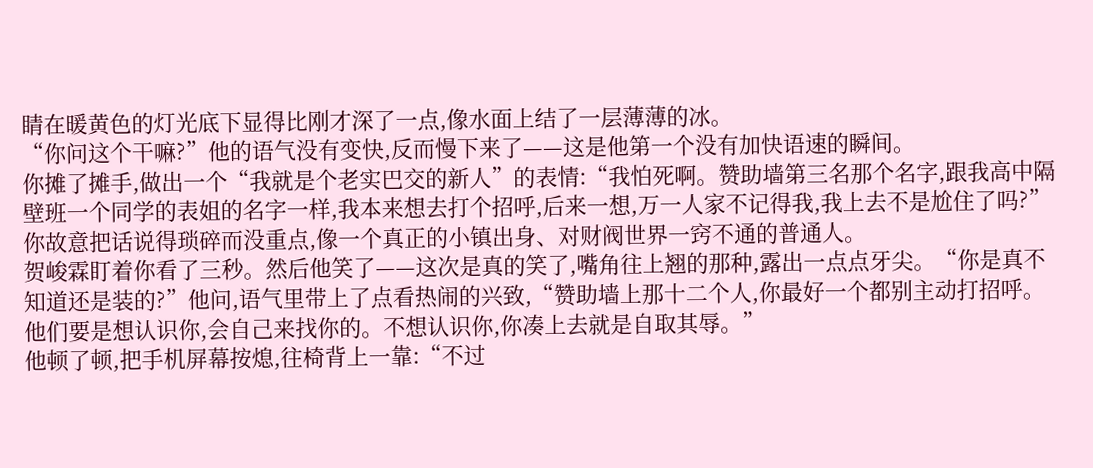睛在暖黄色的灯光底下显得比刚才深了一点,像水面上结了一层薄薄的冰。
“你问这个干嘛?”他的语气没有变快,反而慢下来了——这是他第一个没有加快语速的瞬间。
你摊了摊手,做出一个“我就是个老实巴交的新人”的表情:“我怕死啊。赞助墙第三名那个名字,跟我高中隔壁班一个同学的表姐的名字一样,我本来想去打个招呼,后来一想,万一人家不记得我,我上去不是尬住了吗?”你故意把话说得琐碎而没重点,像一个真正的小镇出身、对财阀世界一窍不通的普通人。
贺峻霖盯着你看了三秒。然后他笑了——这次是真的笑了,嘴角往上翘的那种,露出一点点牙尖。“你是真不知道还是装的?”他问,语气里带上了点看热闹的兴致,“赞助墙上那十二个人,你最好一个都别主动打招呼。他们要是想认识你,会自己来找你的。不想认识你,你凑上去就是自取其辱。”
他顿了顿,把手机屏幕按熄,往椅背上一靠:“不过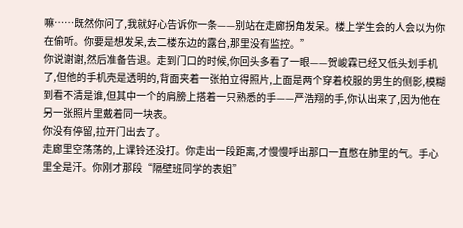嘛……既然你问了,我就好心告诉你一条——别站在走廊拐角发呆。楼上学生会的人会以为你在偷听。你要是想发呆,去二楼东边的露台,那里没有监控。”
你说谢谢,然后准备告退。走到门口的时候,你回头多看了一眼——贺峻霖已经又低头划手机了,但他的手机壳是透明的,背面夹着一张拍立得照片,上面是两个穿着校服的男生的侧影,模糊到看不清是谁,但其中一个的肩膀上搭着一只熟悉的手——严浩翔的手,你认出来了,因为他在另一张照片里戴着同一块表。
你没有停留,拉开门出去了。
走廊里空荡荡的,上课铃还没打。你走出一段距离,才慢慢呼出那口一直憋在肺里的气。手心里全是汗。你刚才那段“隔壁班同学的表姐”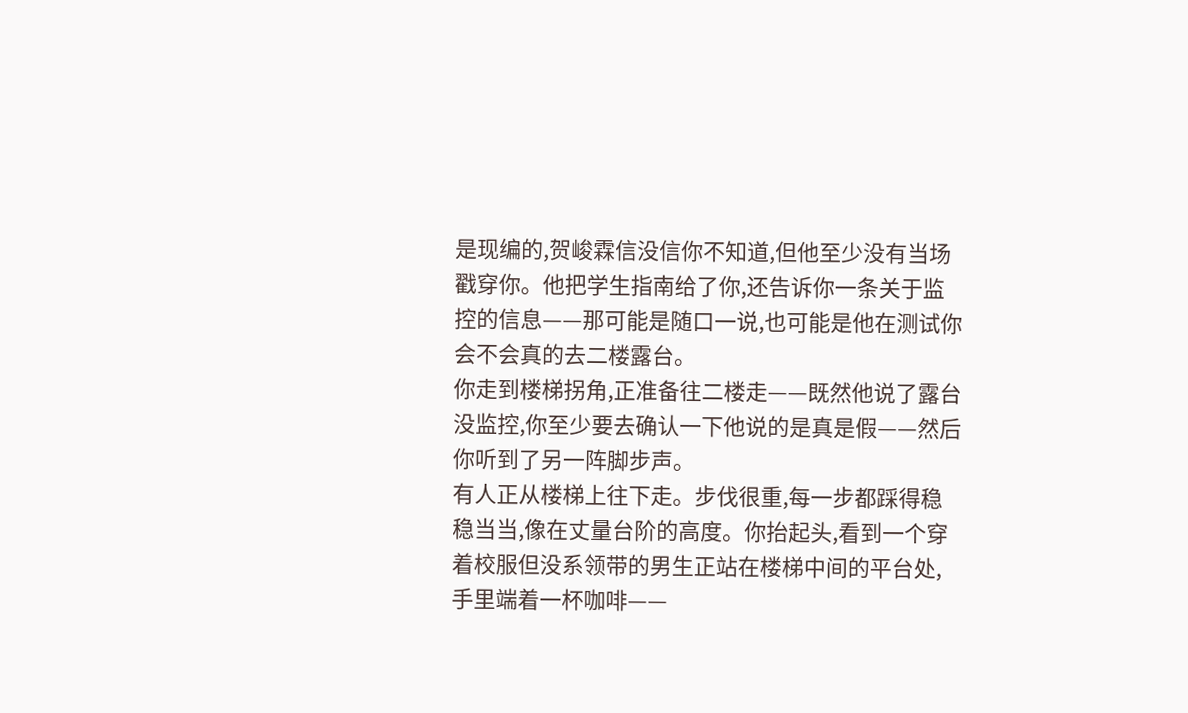是现编的,贺峻霖信没信你不知道,但他至少没有当场戳穿你。他把学生指南给了你,还告诉你一条关于监控的信息——那可能是随口一说,也可能是他在测试你会不会真的去二楼露台。
你走到楼梯拐角,正准备往二楼走——既然他说了露台没监控,你至少要去确认一下他说的是真是假——然后你听到了另一阵脚步声。
有人正从楼梯上往下走。步伐很重,每一步都踩得稳稳当当,像在丈量台阶的高度。你抬起头,看到一个穿着校服但没系领带的男生正站在楼梯中间的平台处,手里端着一杯咖啡——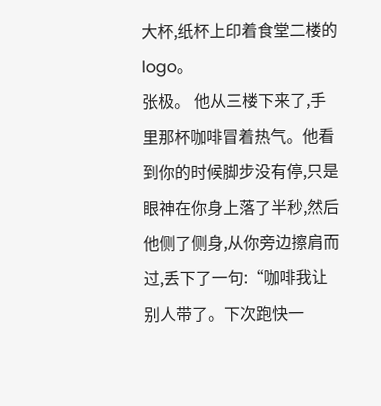大杯,纸杯上印着食堂二楼的logo。
张极。 他从三楼下来了,手里那杯咖啡冒着热气。他看到你的时候脚步没有停,只是眼神在你身上落了半秒,然后他侧了侧身,从你旁边擦肩而过,丢下了一句:“咖啡我让别人带了。下次跑快一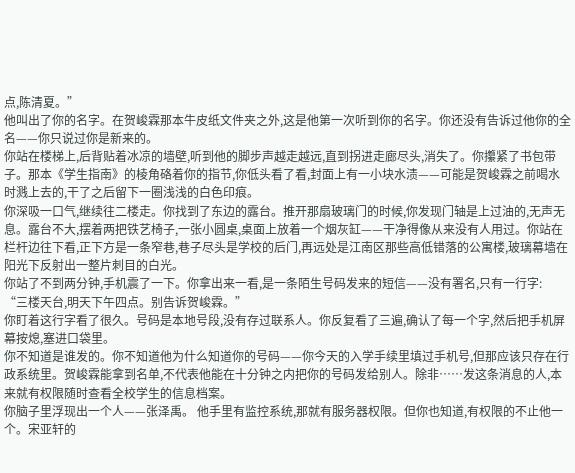点,陈清夏。”
他叫出了你的名字。在贺峻霖那本牛皮纸文件夹之外,这是他第一次听到你的名字。你还没有告诉过他你的全名——你只说过你是新来的。
你站在楼梯上,后背贴着冰凉的墙壁,听到他的脚步声越走越远,直到拐进走廊尽头,消失了。你攥紧了书包带子。那本《学生指南》的棱角硌着你的指节,你低头看了看,封面上有一小块水渍——可能是贺峻霖之前喝水时溅上去的,干了之后留下一圈浅浅的白色印痕。
你深吸一口气,继续往二楼走。你找到了东边的露台。推开那扇玻璃门的时候,你发现门轴是上过油的,无声无息。露台不大,摆着两把铁艺椅子,一张小圆桌,桌面上放着一个烟灰缸——干净得像从来没有人用过。你站在栏杆边往下看,正下方是一条窄巷,巷子尽头是学校的后门,再远处是江南区那些高低错落的公寓楼,玻璃幕墙在阳光下反射出一整片刺目的白光。
你站了不到两分钟,手机震了一下。你拿出来一看,是一条陌生号码发来的短信——没有署名,只有一行字:
“三楼天台,明天下午四点。别告诉贺峻霖。”
你盯着这行字看了很久。号码是本地号段,没有存过联系人。你反复看了三遍,确认了每一个字,然后把手机屏幕按熄,塞进口袋里。
你不知道是谁发的。你不知道他为什么知道你的号码——你今天的入学手续里填过手机号,但那应该只存在行政系统里。贺峻霖能拿到名单,不代表他能在十分钟之内把你的号码发给别人。除非……发这条消息的人,本来就有权限随时查看全校学生的信息档案。
你脑子里浮现出一个人——张泽禹。 他手里有监控系统,那就有服务器权限。但你也知道,有权限的不止他一个。宋亚轩的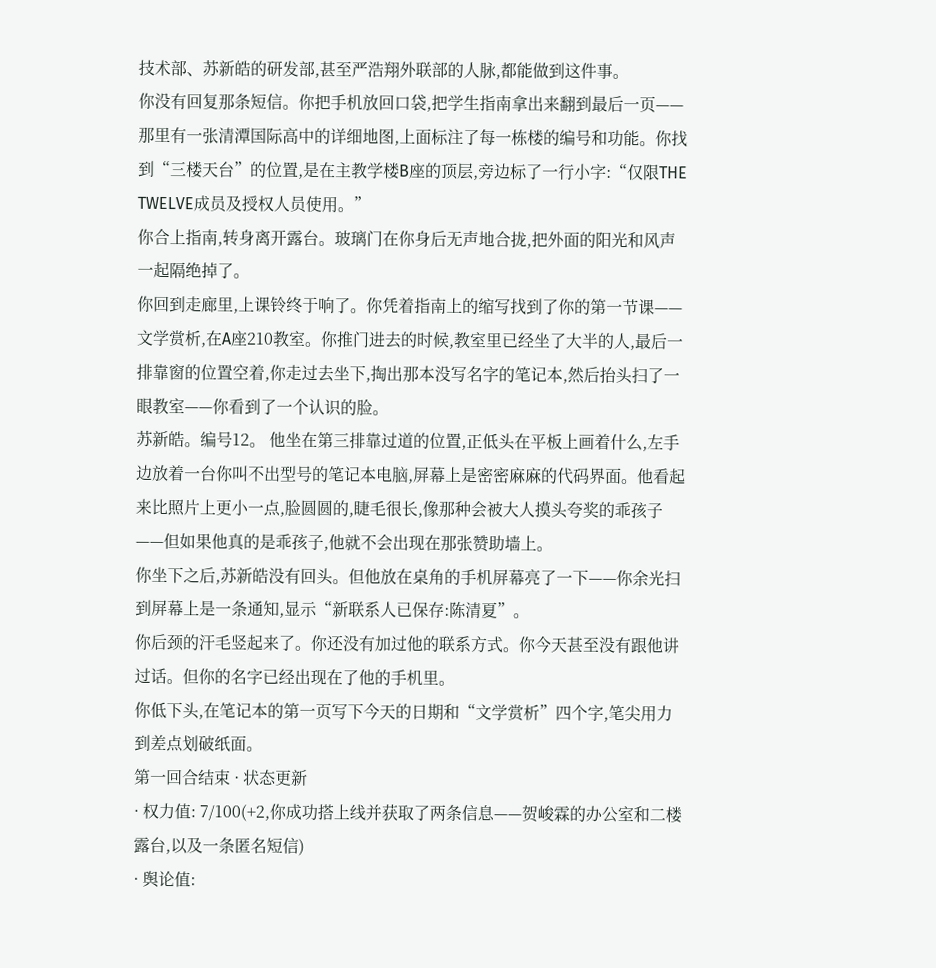技术部、苏新皓的研发部,甚至严浩翔外联部的人脉,都能做到这件事。
你没有回复那条短信。你把手机放回口袋,把学生指南拿出来翻到最后一页——那里有一张清潭国际高中的详细地图,上面标注了每一栋楼的编号和功能。你找到“三楼天台”的位置,是在主教学楼B座的顶层,旁边标了一行小字:“仅限THE TWELVE成员及授权人员使用。”
你合上指南,转身离开露台。玻璃门在你身后无声地合拢,把外面的阳光和风声一起隔绝掉了。
你回到走廊里,上课铃终于响了。你凭着指南上的缩写找到了你的第一节课——文学赏析,在A座210教室。你推门进去的时候,教室里已经坐了大半的人,最后一排靠窗的位置空着,你走过去坐下,掏出那本没写名字的笔记本,然后抬头扫了一眼教室——你看到了一个认识的脸。
苏新皓。编号12。 他坐在第三排靠过道的位置,正低头在平板上画着什么,左手边放着一台你叫不出型号的笔记本电脑,屏幕上是密密麻麻的代码界面。他看起来比照片上更小一点,脸圆圆的,睫毛很长,像那种会被大人摸头夸奖的乖孩子——但如果他真的是乖孩子,他就不会出现在那张赞助墙上。
你坐下之后,苏新皓没有回头。但他放在桌角的手机屏幕亮了一下——你余光扫到屏幕上是一条通知,显示“新联系人已保存:陈清夏”。
你后颈的汗毛竖起来了。你还没有加过他的联系方式。你今天甚至没有跟他讲过话。但你的名字已经出现在了他的手机里。
你低下头,在笔记本的第一页写下今天的日期和“文学赏析”四个字,笔尖用力到差点划破纸面。
第一回合结束 · 状态更新
· 权力值: 7/100(+2,你成功搭上线并获取了两条信息——贺峻霖的办公室和二楼露台,以及一条匿名短信)
· 舆论值: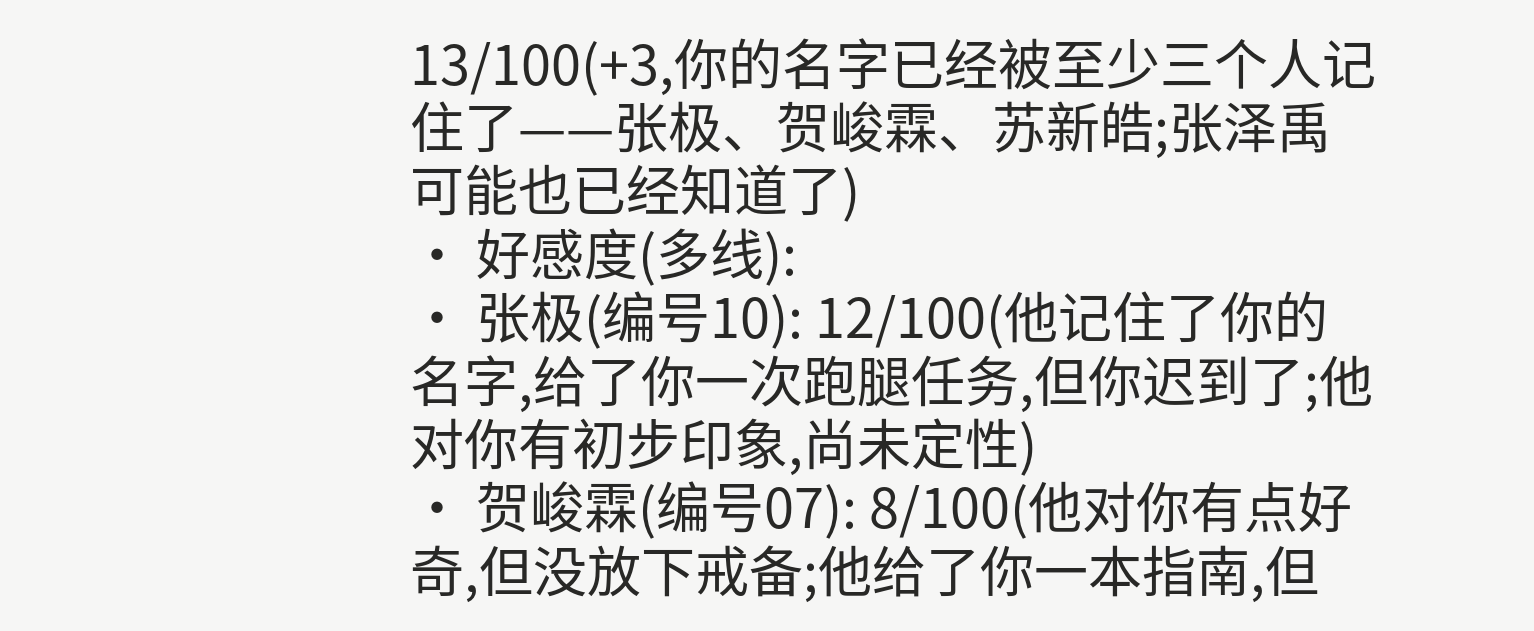13/100(+3,你的名字已经被至少三个人记住了——张极、贺峻霖、苏新皓;张泽禹可能也已经知道了)
· 好感度(多线):
· 张极(编号10): 12/100(他记住了你的名字,给了你一次跑腿任务,但你迟到了;他对你有初步印象,尚未定性)
· 贺峻霖(编号07): 8/100(他对你有点好奇,但没放下戒备;他给了你一本指南,但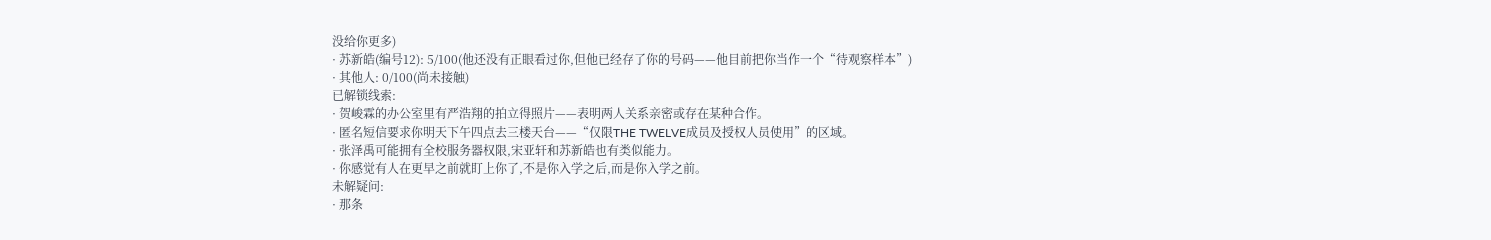没给你更多)
· 苏新皓(编号12): 5/100(他还没有正眼看过你,但他已经存了你的号码——他目前把你当作一个“待观察样本”)
· 其他人: 0/100(尚未接触)
已解锁线索:
· 贺峻霖的办公室里有严浩翔的拍立得照片——表明两人关系亲密或存在某种合作。
· 匿名短信要求你明天下午四点去三楼天台——“仅限THE TWELVE成员及授权人员使用”的区域。
· 张泽禹可能拥有全校服务器权限,宋亚轩和苏新皓也有类似能力。
· 你感觉有人在更早之前就盯上你了,不是你入学之后,而是你入学之前。
未解疑问:
· 那条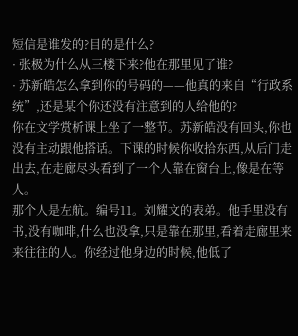短信是谁发的?目的是什么?
· 张极为什么从三楼下来?他在那里见了谁?
· 苏新皓怎么拿到你的号码的——他真的来自“行政系统”,还是某个你还没有注意到的人给他的?
你在文学赏析课上坐了一整节。苏新皓没有回头,你也没有主动跟他搭话。下课的时候你收拾东西,从后门走出去,在走廊尽头看到了一个人靠在窗台上,像是在等人。
那个人是左航。编号11。刘耀文的表弟。他手里没有书,没有咖啡,什么也没拿,只是靠在那里,看着走廊里来来往往的人。你经过他身边的时候,他低了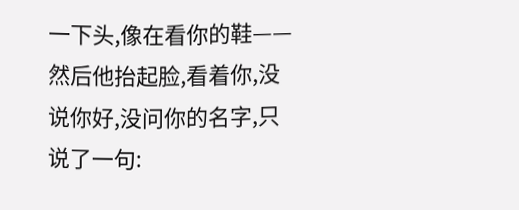一下头,像在看你的鞋——然后他抬起脸,看着你,没说你好,没问你的名字,只说了一句: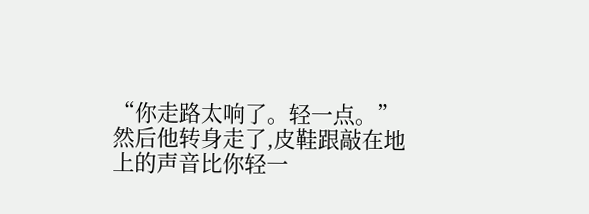“你走路太响了。轻一点。”
然后他转身走了,皮鞋跟敲在地上的声音比你轻一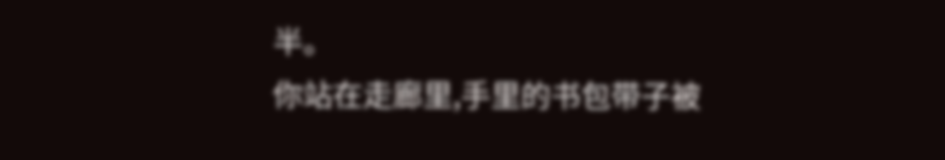半。
你站在走廊里,手里的书包带子被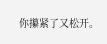你攥紧了又松开。